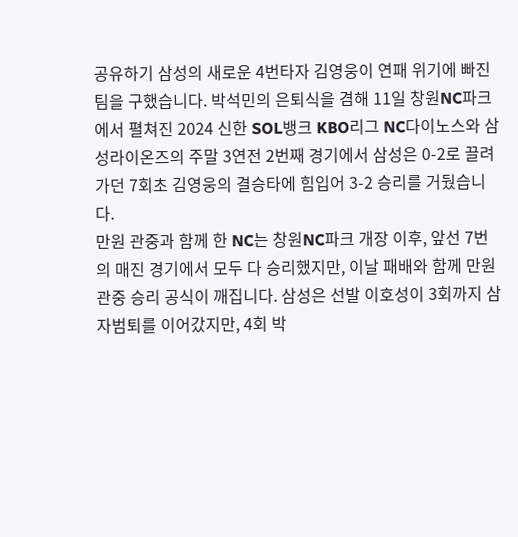공유하기 삼성의 새로운 4번타자 김영웅이 연패 위기에 빠진 팀을 구했습니다. 박석민의 은퇴식을 겸해 11일 창원NC파크에서 펼쳐진 2024 신한 SOL뱅크 KBO리그 NC다이노스와 삼성라이온즈의 주말 3연전 2번째 경기에서 삼성은 0-2로 끌려가던 7회초 김영웅의 결승타에 힘입어 3-2 승리를 거뒀습니다.
만원 관중과 함께 한 NC는 창원NC파크 개장 이후, 앞선 7번의 매진 경기에서 모두 다 승리했지만, 이날 패배와 함께 만원 관중 승리 공식이 깨집니다. 삼성은 선발 이호성이 3회까지 삼자범퇴를 이어갔지만, 4회 박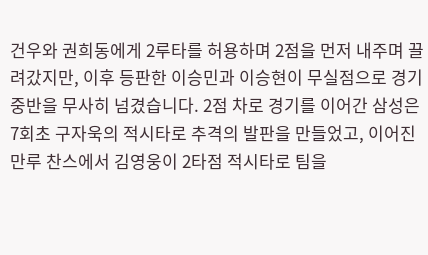건우와 권희동에게 2루타를 허용하며 2점을 먼저 내주며 끌려갔지만, 이후 등판한 이승민과 이승현이 무실점으로 경기 중반을 무사히 넘겼습니다. 2점 차로 경기를 이어간 삼성은 7회초 구자욱의 적시타로 추격의 발판을 만들었고, 이어진 만루 찬스에서 김영웅이 2타점 적시타로 팀을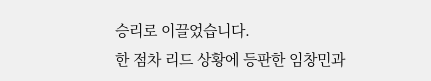승리로 이끌었습니다.
한 점차 리드 상황에 등판한 임창민과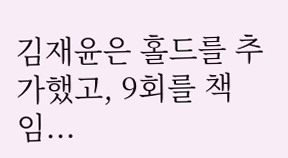김재윤은 홀드를 추가했고, 9회를 책임...